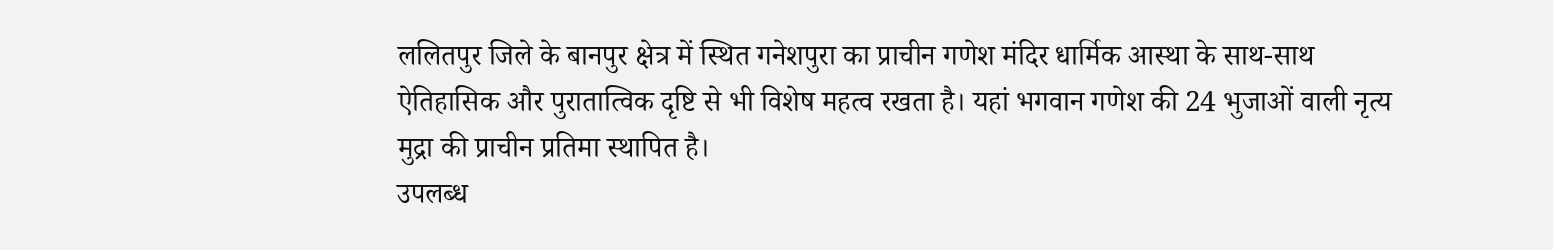ललितपुर जिले के बानपुर क्षेत्र में स्थित गनेशपुरा का प्राचीन गणेश मंदिर धार्मिक आस्था के साथ-साथ ऐतिहासिक और पुरातात्विक दृष्टि से भी विशेष महत्व रखता है। यहां भगवान गणेश की 24 भुजाओं वाली नृत्य मुद्रा की प्राचीन प्रतिमा स्थापित है।
उपलब्ध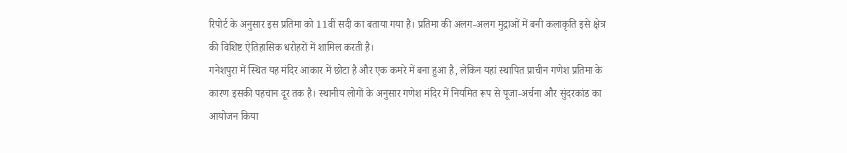रिपोर्ट के अनुसार इस प्रतिमा को 11वीं सदी का बताया गया है। प्रतिमा की अलग-अलग मुद्राओं में बनी कलाकृति इसे क्षेत्र की विशिष्ट ऐतिहासिक धरोहरों में शामिल करती है।
गनेशपुरा में स्थित यह मंदिर आकार में छोटा है और एक कमरे में बना हुआ है, लेकिन यहां स्थापित प्राचीन गणेश प्रतिमा के कारण इसकी पहचान दूर तक है। स्थानीय लोगों के अनुसार गणेश मंदिर में नियमित रूप से पूजा-अर्चना और सुंदरकांड का आयोजन किया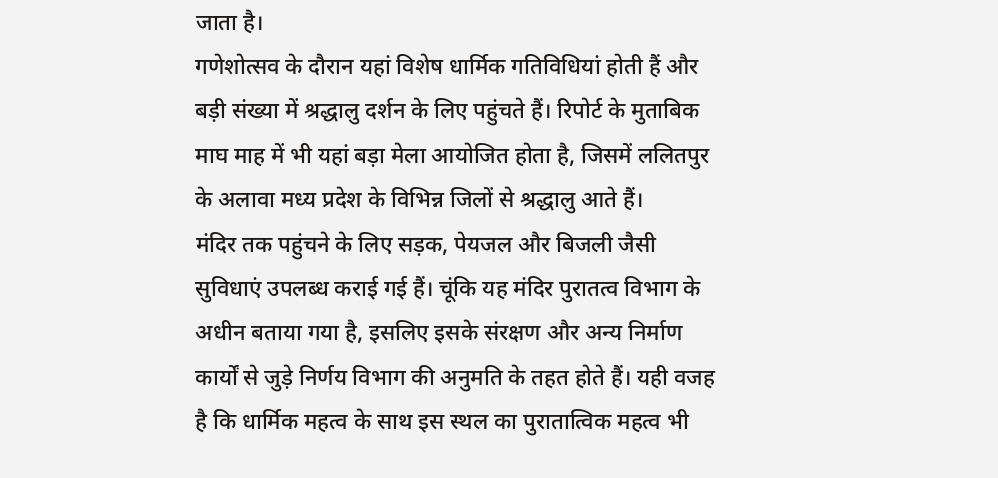जाता है।
गणेशोत्सव के दौरान यहां विशेष धार्मिक गतिविधियां होती हैं और बड़ी संख्या में श्रद्धालु दर्शन के लिए पहुंचते हैं। रिपोर्ट के मुताबिक माघ माह में भी यहां बड़ा मेला आयोजित होता है, जिसमें ललितपुर के अलावा मध्य प्रदेश के विभिन्न जिलों से श्रद्धालु आते हैं।
मंदिर तक पहुंचने के लिए सड़क, पेयजल और बिजली जैसी सुविधाएं उपलब्ध कराई गई हैं। चूंकि यह मंदिर पुरातत्व विभाग के अधीन बताया गया है, इसलिए इसके संरक्षण और अन्य निर्माण कार्यों से जुड़े निर्णय विभाग की अनुमति के तहत होते हैं। यही वजह है कि धार्मिक महत्व के साथ इस स्थल का पुरातात्विक महत्व भी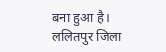बना हुआ है।
ललितपुर जिला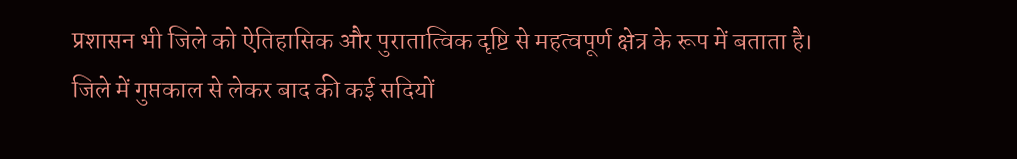प्रशासन भी जिले को ऐतिहासिक और पुरातात्विक दृष्टि से महत्वपूर्ण क्षेत्र के रूप में बताता है। जिले में गुप्तकाल से लेकर बाद की कई सदियों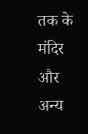तक के मंदिर और अन्य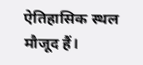ऐतिहासिक स्थल मौजूद हैं।